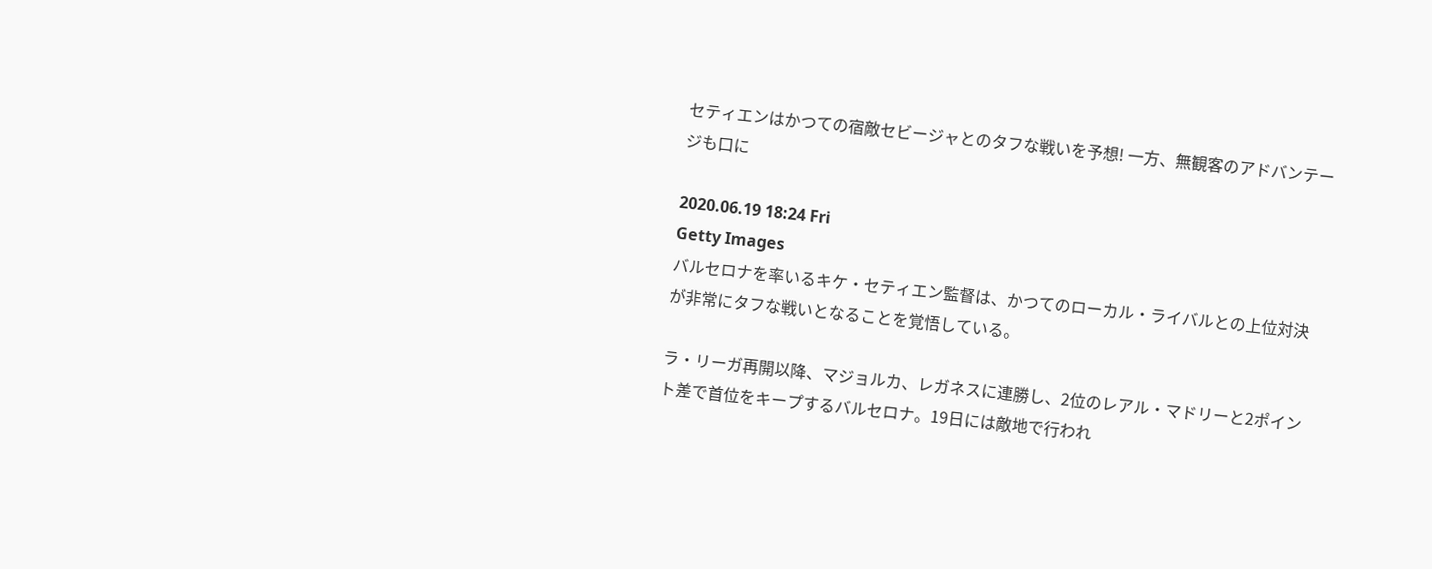セティエンはかつての宿敵セビージャとのタフな戦いを予想! 一方、無観客のアドバンテージも口に

2020.06.19 18:24 Fri
Getty Images
バルセロナを率いるキケ・セティエン監督は、かつてのローカル・ライバルとの上位対決が非常にタフな戦いとなることを覚悟している。

ラ・リーガ再開以降、マジョルカ、レガネスに連勝し、2位のレアル・マドリーと2ポイント差で首位をキープするバルセロナ。19日には敵地で行われ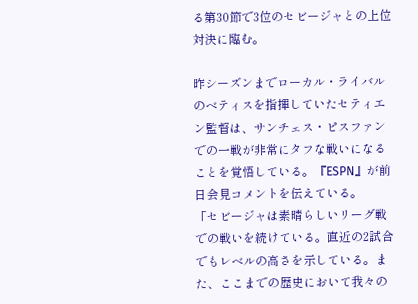る第30節で3位のセビージャとの上位対決に臨む。

昨シーズンまでローカル・ライバルのベティスを指揮していたセティエン監督は、サンチェス・ピスファンでの一戦が非常にタフな戦いになることを覚悟している。『ESPN』が前日会見コメントを伝えている。
「セビージャは素晴らしいリーグ戦での戦いを続けている。直近の2試合でもレベルの高さを示している。また、ここまでの歴史において我々の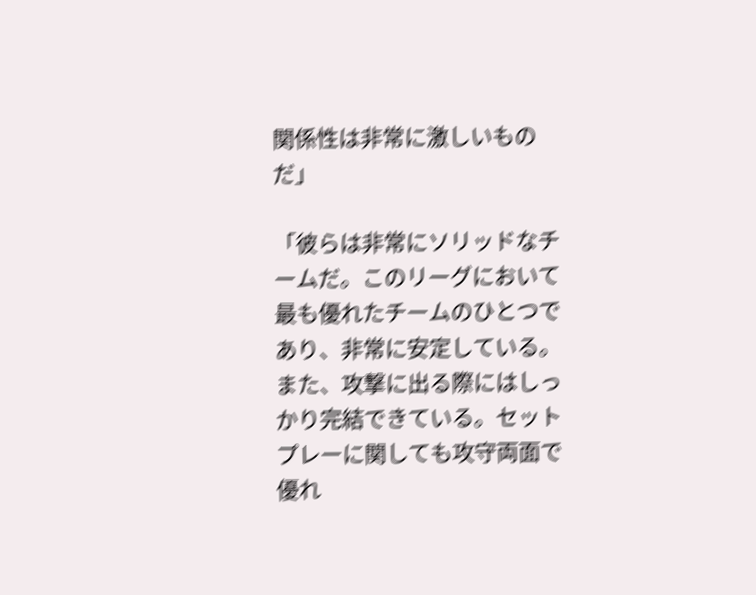関係性は非常に激しいものだ」

「彼らは非常にソリッドなチームだ。このリーグにおいて最も優れたチームのひとつであり、非常に安定している。また、攻撃に出る際にはしっかり完結できている。セットプレーに関しても攻守両面で優れ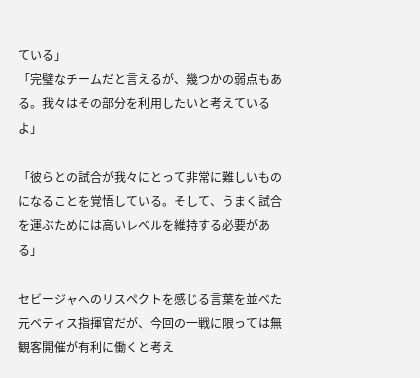ている」
「完璧なチームだと言えるが、幾つかの弱点もある。我々はその部分を利用したいと考えているよ」

「彼らとの試合が我々にとって非常に難しいものになることを覚悟している。そして、うまく試合を運ぶためには高いレベルを維持する必要がある」

セビージャへのリスペクトを感じる言葉を並べた元ベティス指揮官だが、今回の一戦に限っては無観客開催が有利に働くと考え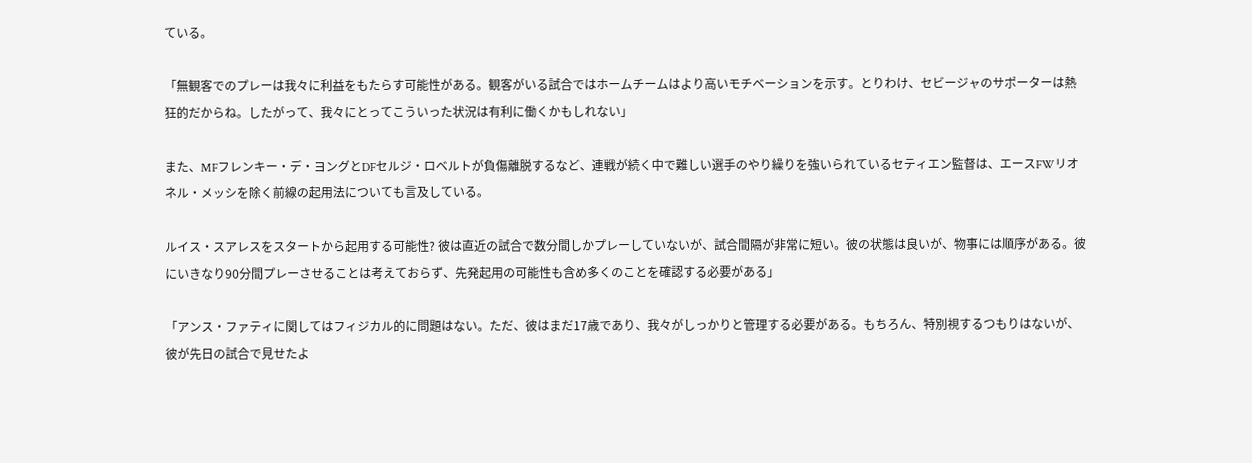ている。

「無観客でのプレーは我々に利益をもたらす可能性がある。観客がいる試合ではホームチームはより高いモチベーションを示す。とりわけ、セビージャのサポーターは熱狂的だからね。したがって、我々にとってこういった状況は有利に働くかもしれない」

また、MFフレンキー・デ・ヨングとDFセルジ・ロベルトが負傷離脱するなど、連戦が続く中で難しい選手のやり繰りを強いられているセティエン監督は、エースFWリオネル・メッシを除く前線の起用法についても言及している。

ルイス・スアレスをスタートから起用する可能性? 彼は直近の試合で数分間しかプレーしていないが、試合間隔が非常に短い。彼の状態は良いが、物事には順序がある。彼にいきなり90分間プレーさせることは考えておらず、先発起用の可能性も含め多くのことを確認する必要がある」

「アンス・ファティに関してはフィジカル的に問題はない。ただ、彼はまだ17歳であり、我々がしっかりと管理する必要がある。もちろん、特別視するつもりはないが、彼が先日の試合で見せたよ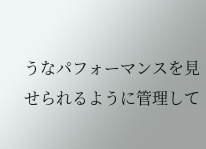うなパフォーマンスを見せられるように管理して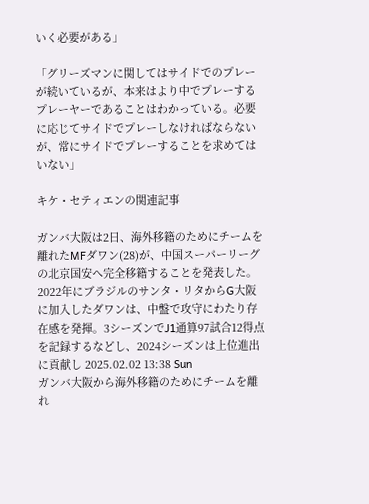いく必要がある」

「グリーズマンに関してはサイドでのプレーが続いているが、本来はより中でプレーするプレーヤーであることはわかっている。必要に応じてサイドでプレーしなければならないが、常にサイドでプレーすることを求めてはいない」

キケ・セティエンの関連記事

ガンバ大阪は2日、海外移籍のためにチームを離れたMFダワン(28)が、中国スーパーリーグの北京国安へ完全移籍することを発表した。 2022年にブラジルのサンタ・リタからG大阪に加入したダワンは、中盤で攻守にわたり存在感を発揮。3シーズンでJ1通算97試合12得点を記録するなどし、2024シーズンは上位進出に貢献し 2025.02.02 13:38 Sun
ガンバ大阪から海外移籍のためにチームを離れ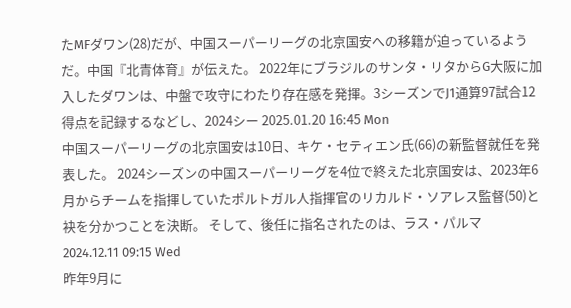たMFダワン(28)だが、中国スーパーリーグの北京国安への移籍が迫っているようだ。中国『北青体育』が伝えた。 2022年にブラジルのサンタ・リタからG大阪に加入したダワンは、中盤で攻守にわたり存在感を発揮。3シーズンでJ1通算97試合12得点を記録するなどし、2024シー 2025.01.20 16:45 Mon
中国スーパーリーグの北京国安は10日、キケ・セティエン氏(66)の新監督就任を発表した。 2024シーズンの中国スーパーリーグを4位で終えた北京国安は、2023年6月からチームを指揮していたポルトガル人指揮官のリカルド・ソアレス監督(50)と袂を分かつことを決断。 そして、後任に指名されたのは、ラス・パルマ 2024.12.11 09:15 Wed
昨年9月に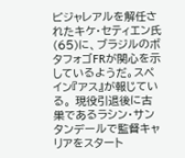ビジャレアルを解任されたキケ・セティエン氏(65)に、ブラジルのボタフォゴFRが関心を示しているようだ。スペイン『アス』が報じている。 現役引退後に古巣であるラシン・サンタンデールで監督キャリアをスタート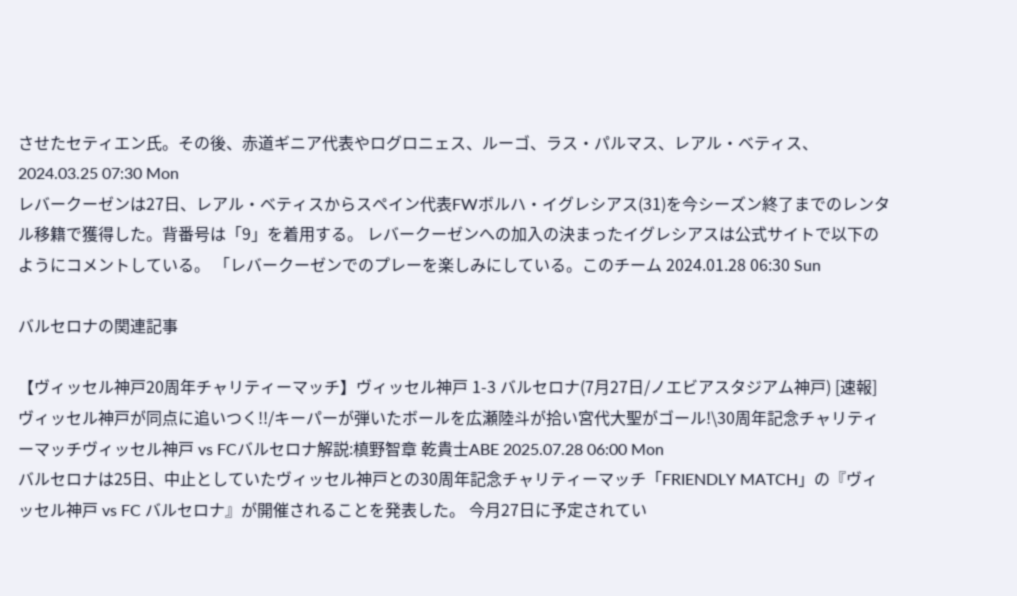させたセティエン氏。その後、赤道ギニア代表やログロニェス、ルーゴ、ラス・パルマス、レアル・ベティス、 2024.03.25 07:30 Mon
レバークーゼンは27日、レアル・ベティスからスペイン代表FWボルハ・イグレシアス(31)を今シーズン終了までのレンタル移籍で獲得した。背番号は「9」を着用する。 レバークーゼンへの加入の決まったイグレシアスは公式サイトで以下のようにコメントしている。 「レバークーゼンでのプレーを楽しみにしている。このチーム 2024.01.28 06:30 Sun

バルセロナの関連記事

【ヴィッセル神戸20周年チャリティーマッチ】ヴィッセル神戸 1-3 バルセロナ(7月27日/ノエビアスタジアム神戸) [速報]ヴィッセル神戸が同点に追いつく!!/キーパーが弾いたボールを広瀬陸斗が拾い宮代大聖がゴール!\30周年記念チャリティーマッチヴィッセル神戸 vs FCバルセロナ解説:槙野智章 乾貴士ABE 2025.07.28 06:00 Mon
バルセロナは25日、中止としていたヴィッセル神戸との30周年記念チャリティーマッチ「FRIENDLY MATCH」の『ヴィッセル神戸 vs FC バルセロナ』が開催されることを発表した。 今月27日に予定されてい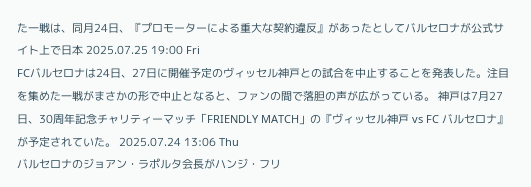た一戦は、同月24日、『プロモーターによる重大な契約違反』があったとしてバルセロナが公式サイト上で日本 2025.07.25 19:00 Fri
FCバルセロナは24日、27日に開催予定のヴィッセル神戸との試合を中止することを発表した。注目を集めた一戦がまさかの形で中止となると、ファンの間で落胆の声が広がっている。 神戸は7月27日、30周年記念チャリティーマッチ「FRIENDLY MATCH」の『ヴィッセル神戸 vs FC バルセロナ』が予定されていた。 2025.07.24 13:06 Thu
バルセロナのジョアン・ラポルタ会長がハンジ・フリ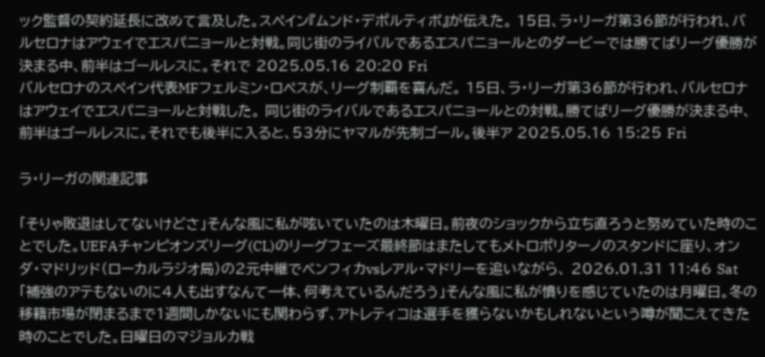ック監督の契約延長に改めて言及した。スペイン『ムンド・デポルティボ』が伝えた。 15日、ラ・リーガ第36節が行われ、バルセロナはアウェイでエスパニョールと対戦。同じ街のライバルであるエスパニョールとのダービーでは勝てばリーグ優勝が決まる中、前半はゴールレスに。それで 2025.05.16 20:20 Fri
バルセロナのスペイン代表MFフェルミン・ロペスが、リーグ制覇を喜んだ。 15日、ラ・リーガ第36節が行われ、バルセロナはアウェイでエスパニョールと対戦した。 同じ街のライバルであるエスパニョールとの対戦。勝てばリーグ優勝が決まる中、前半はゴールレスに。それでも後半に入ると、53分にヤマルが先制ゴール。後半ア 2025.05.16 15:25 Fri

ラ・リーガの関連記事

「そりゃ敗退はしてないけどさ」そんな風に私が呟いていたのは木曜日。前夜のショックから立ち直ろうと努めていた時のことでした。UEFAチャンピオンズリーグ(CL)のリーグフェーズ最終節はまたしてもメトロポリターノのスタンドに座り、オンダ・マドリッド(ローカルラジオ局)の2元中継でベンフィカvsレアル・マドリーを追いながら、 2026.01.31 11:46 Sat
「補強のアテもないのに4人も出すなんて一体、何考えているんだろう」そんな風に私が憤りを感じていたのは月曜日。冬の移籍市場が閉まるまで1週間しかないにも関わらず、アトレティコは選手を獲らないかもしれないという噂が聞こえてきた時のことでした。日曜日のマジョルカ戦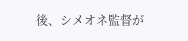後、シメオネ監督が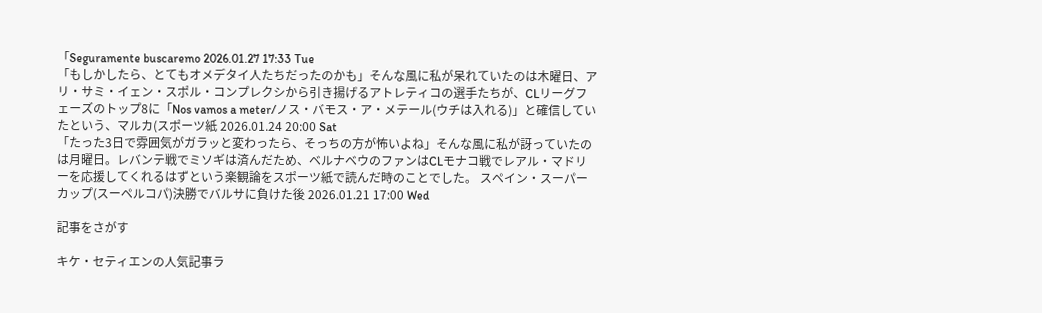「Seguramente buscaremo 2026.01.27 17:33 Tue
「もしかしたら、とてもオメデタイ人たちだったのかも」そんな風に私が呆れていたのは木曜日、アリ・サミ・イェン・スポル・コンプレクシから引き揚げるアトレティコの選手たちが、CLリーグフェーズのトップ8に「Nos vamos a meter/ノス・バモス・ア・メテール(ウチは入れる)」と確信していたという、マルカ(スポーツ紙 2026.01.24 20:00 Sat
「たった3日で雰囲気がガラッと変わったら、そっちの方が怖いよね」そんな風に私が訝っていたのは月曜日。レバンテ戦でミソギは済んだため、ベルナベウのファンはCLモナコ戦でレアル・マドリーを応援してくれるはずという楽観論をスポーツ紙で読んだ時のことでした。 スペイン・スーパーカップ(スーペルコパ)決勝でバルサに負けた後 2026.01.21 17:00 Wed

記事をさがす

キケ・セティエンの人気記事ラ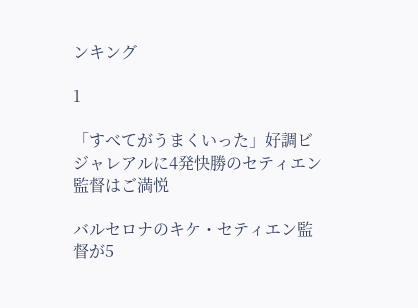ンキング

1

「すべてがうまくいった」好調ビジャレアルに4発快勝のセティエン監督はご満悦

バルセロナのキケ・セティエン監督が5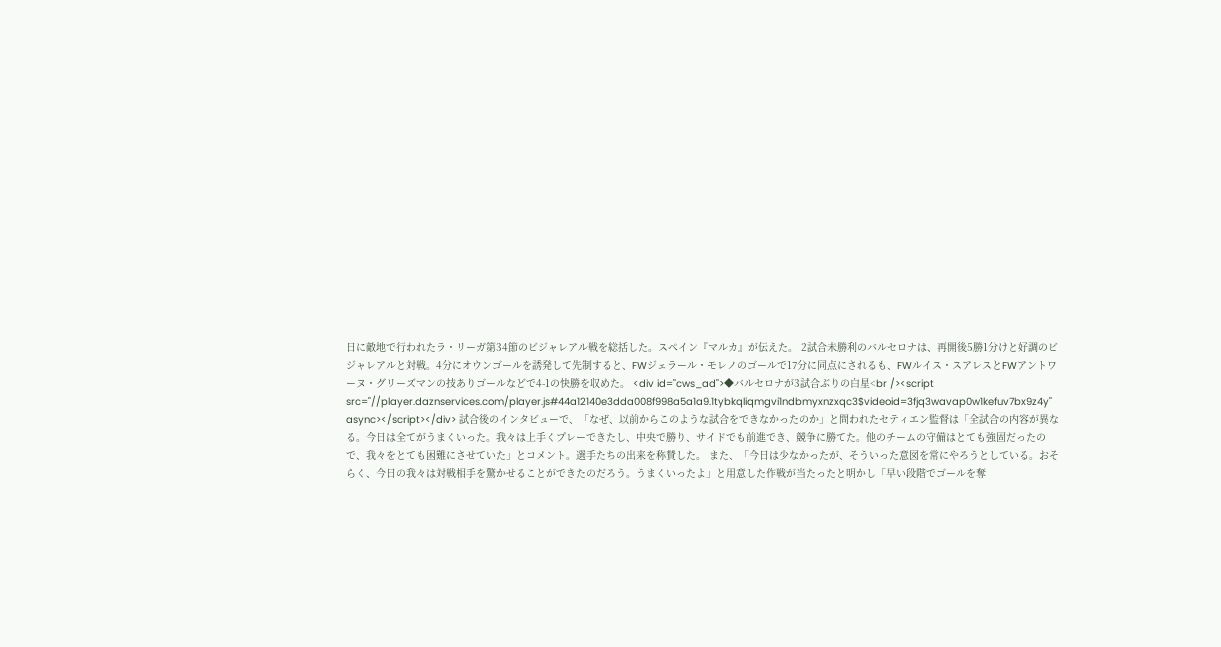日に敵地で行われたラ・リーガ第34節のビジャレアル戦を総括した。スペイン『マルカ』が伝えた。 2試合未勝利のバルセロナは、再開後5勝1分けと好調のビジャレアルと対戦。4分にオウンゴールを誘発して先制すると、FWジェラール・モレノのゴールで17分に同点にされるも、FWルイス・スアレスとFWアントワーヌ・グリーズマンの技ありゴールなどで4-1の快勝を収めた。 <div id="cws_ad">◆バルセロナが3試合ぶりの白星<br /><script src="//player.daznservices.com/player.js#44a12140e3dda008f998a5a1a9.1tybkqliqmgvi1ndbmyxnzxqc3$videoid=3fjq3wavap0w1kefuv7bx9z4y" async></script></div> 試合後のインタビューで、「なぜ、以前からこのような試合をできなかったのか」と問われたセティエン監督は「全試合の内容が異なる。今日は全てがうまくいった。我々は上手くプレーできたし、中央で勝り、サイドでも前進でき、競争に勝てた。他のチームの守備はとても強固だったので、我々をとても困難にさせていた」とコメント。選手たちの出来を称賛した。 また、「今日は少なかったが、そういった意図を常にやろうとしている。おそらく、今日の我々は対戦相手を驚かせることができたのだろう。うまくいったよ」と用意した作戦が当たったと明かし「早い段階でゴールを奪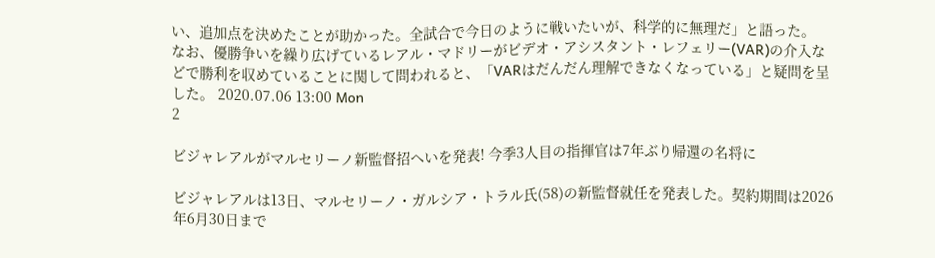い、追加点を決めたことが助かった。全試合で今日のように戦いたいが、科学的に無理だ」と語った。 なお、優勝争いを繰り広げているレアル・マドリーがビデオ・アシスタント・レフェリー(VAR)の介入などで勝利を収めていることに関して問われると、「VARはだんだん理解できなくなっている」と疑問を呈した。 2020.07.06 13:00 Mon
2

ビジャレアルがマルセリーノ新監督招へいを発表! 今季3人目の指揮官は7年ぶり帰還の名将に

ビジャレアルは13日、マルセリーノ・ガルシア・トラル氏(58)の新監督就任を発表した。契約期間は2026年6月30日まで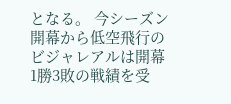となる。 今シーズン開幕から低空飛行のビジャレアルは開幕1勝3敗の戦績を受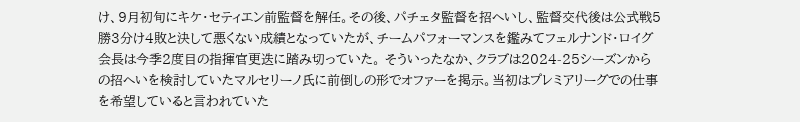け、9月初旬にキケ・セティエン前監督を解任。その後、パチェタ監督を招へいし、監督交代後は公式戦5勝3分け4敗と決して悪くない成績となっていたが、チームパフォーマンスを鑑みてフェルナンド・ロイグ会長は今季2度目の指揮官更迭に踏み切っていた。 そういったなか、クラブは2024-25シーズンからの招へいを検討していたマルセリーノ氏に前倒しの形でオファーを掲示。当初はプレミアリーグでの仕事を希望していると言われていた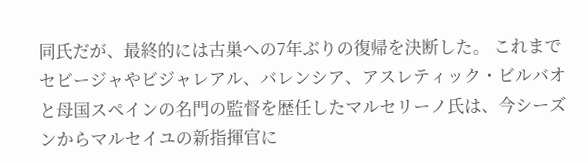同氏だが、最終的には古巣への7年ぶりの復帰を決断した。 これまでセビージャやビジャレアル、バレンシア、アスレティック・ビルバオと母国スペインの名門の監督を歴任したマルセリーノ氏は、今シーズンからマルセイユの新指揮官に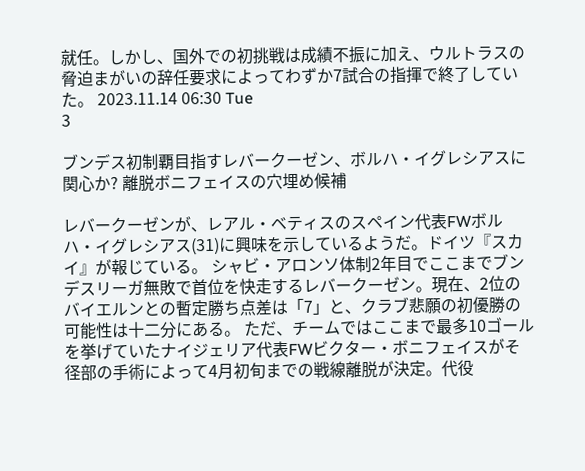就任。しかし、国外での初挑戦は成績不振に加え、ウルトラスの脅迫まがいの辞任要求によってわずか7試合の指揮で終了していた。 2023.11.14 06:30 Tue
3

ブンデス初制覇目指すレバークーゼン、ボルハ・イグレシアスに関心か? 離脱ボニフェイスの穴埋め候補

レバークーゼンが、レアル・ベティスのスペイン代表FWボルハ・イグレシアス(31)に興味を示しているようだ。ドイツ『スカイ』が報じている。 シャビ・アロンソ体制2年目でここまでブンデスリーガ無敗で首位を快走するレバークーゼン。現在、2位のバイエルンとの暫定勝ち点差は「7」と、クラブ悲願の初優勝の可能性は十二分にある。 ただ、チームではここまで最多10ゴールを挙げていたナイジェリア代表FWビクター・ボニフェイスがそ径部の手術によって4月初旬までの戦線離脱が決定。代役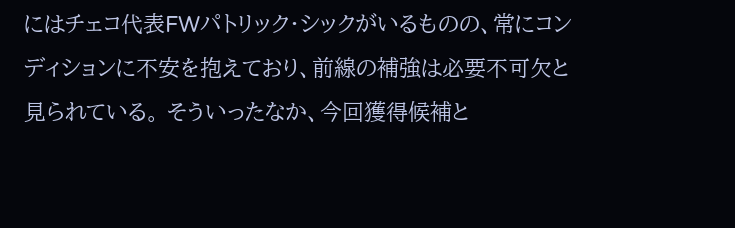にはチェコ代表FWパトリック・シックがいるものの、常にコンディションに不安を抱えており、前線の補強は必要不可欠と見られている。 そういったなか、今回獲得候補と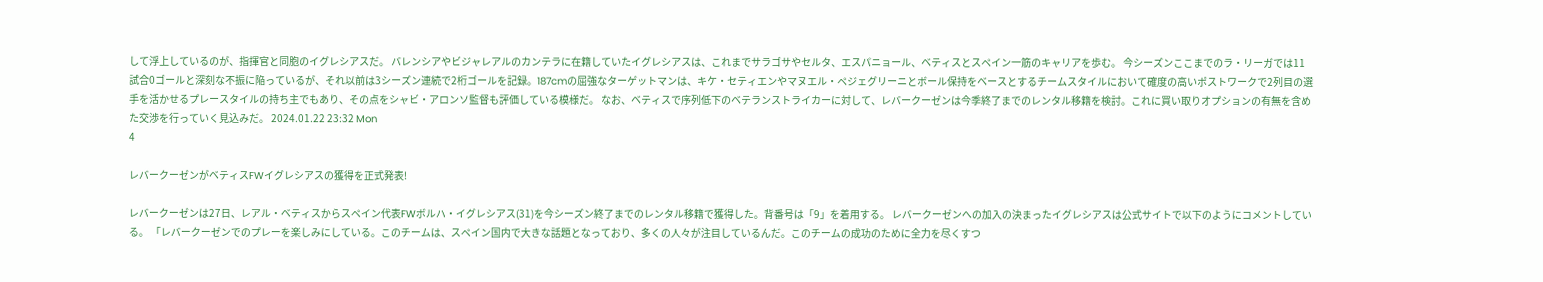して浮上しているのが、指揮官と同胞のイグレシアスだ。 バレンシアやビジャレアルのカンテラに在籍していたイグレシアスは、これまでサラゴサやセルタ、エスパニョール、ベティスとスペイン一筋のキャリアを歩む。 今シーズンここまでのラ・リーガでは11試合0ゴールと深刻な不振に陥っているが、それ以前は3シーズン連続で2桁ゴールを記録。187cmの屈強なターゲットマンは、キケ・セティエンやマヌエル・ペジェグリーニとボール保持をベースとするチームスタイルにおいて確度の高いポストワークで2列目の選手を活かせるプレースタイルの持ち主でもあり、その点をシャビ・アロンソ監督も評価している模様だ。 なお、ベティスで序列低下のベテランストライカーに対して、レバークーゼンは今季終了までのレンタル移籍を検討。これに買い取りオプションの有無を含めた交渉を行っていく見込みだ。 2024.01.22 23:32 Mon
4

レバークーゼンがベティスFWイグレシアスの獲得を正式発表!

レバークーゼンは27日、レアル・ベティスからスペイン代表FWボルハ・イグレシアス(31)を今シーズン終了までのレンタル移籍で獲得した。背番号は「9」を着用する。 レバークーゼンへの加入の決まったイグレシアスは公式サイトで以下のようにコメントしている。 「レバークーゼンでのプレーを楽しみにしている。このチームは、スペイン国内で大きな話題となっており、多くの人々が注目しているんだ。このチームの成功のために全力を尽くすつ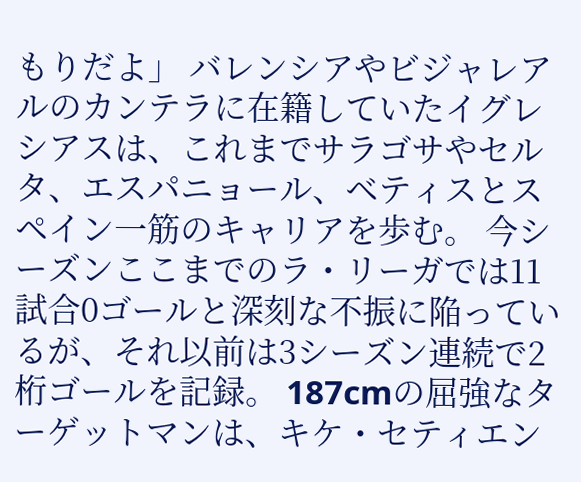もりだよ」 バレンシアやビジャレアルのカンテラに在籍していたイグレシアスは、これまでサラゴサやセルタ、エスパニョール、ベティスとスペイン一筋のキャリアを歩む。 今シーズンここまでのラ・リーガでは11試合0ゴールと深刻な不振に陥っているが、それ以前は3シーズン連続で2桁ゴールを記録。 187cmの屈強なターゲットマンは、キケ・セティエン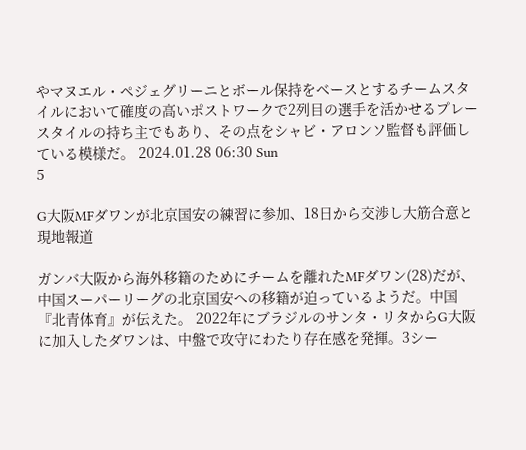やマヌエル・ペジェグリーニとボール保持をベースとするチームスタイルにおいて確度の高いポストワークで2列目の選手を活かせるプレースタイルの持ち主でもあり、その点をシャビ・アロンソ監督も評価している模様だ。 2024.01.28 06:30 Sun
5

G大阪MFダワンが北京国安の練習に参加、18日から交渉し大筋合意と現地報道

ガンバ大阪から海外移籍のためにチームを離れたMFダワン(28)だが、中国スーパーリーグの北京国安への移籍が迫っているようだ。中国『北青体育』が伝えた。 2022年にブラジルのサンタ・リタからG大阪に加入したダワンは、中盤で攻守にわたり存在感を発揮。3シー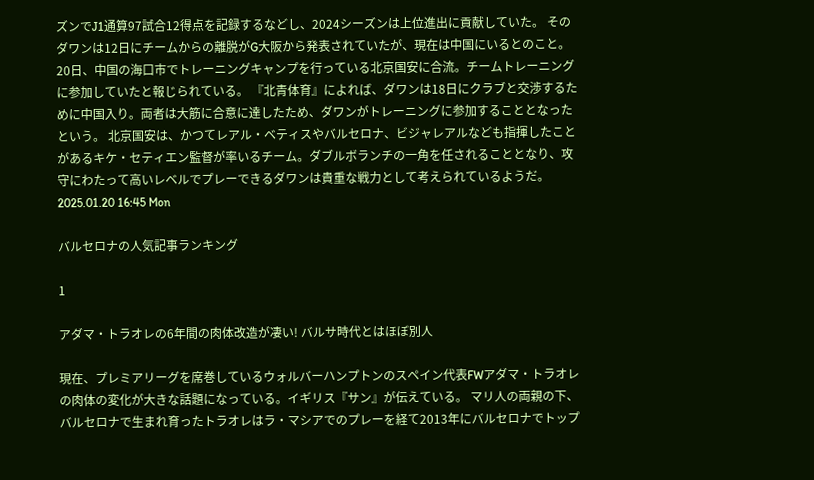ズンでJ1通算97試合12得点を記録するなどし、2024シーズンは上位進出に貢献していた。 そのダワンは12日にチームからの離脱がG大阪から発表されていたが、現在は中国にいるとのこと。20日、中国の海口市でトレーニングキャンプを行っている北京国安に合流。チームトレーニングに参加していたと報じられている。 『北青体育』によれば、ダワンは18日にクラブと交渉するために中国入り。両者は大筋に合意に達したため、ダワンがトレーニングに参加することとなったという。 北京国安は、かつてレアル・ベティスやバルセロナ、ビジャレアルなども指揮したことがあるキケ・セティエン監督が率いるチーム。ダブルボランチの一角を任されることとなり、攻守にわたって高いレベルでプレーできるダワンは貴重な戦力として考えられているようだ。 2025.01.20 16:45 Mon

バルセロナの人気記事ランキング

1

アダマ・トラオレの6年間の肉体改造が凄い! バルサ時代とはほぼ別人

現在、プレミアリーグを席巻しているウォルバーハンプトンのスペイン代表FWアダマ・トラオレの肉体の変化が大きな話題になっている。イギリス『サン』が伝えている。 マリ人の両親の下、バルセロナで生まれ育ったトラオレはラ・マシアでのプレーを経て2013年にバルセロナでトップ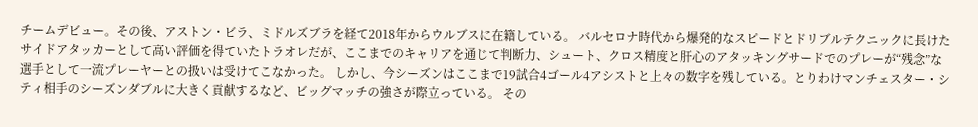チームデビュー。その後、アストン・ビラ、ミドルズブラを経て2018年からウルブスに在籍している。 バルセロナ時代から爆発的なスピードとドリブルテクニックに長けたサイドアタッカーとして高い評価を得ていたトラオレだが、ここまでのキャリアを通じて判断力、シュート、クロス精度と肝心のアタッキングサードでのプレーが“残念”な選手として一流プレーヤーとの扱いは受けてこなかった。 しかし、今シーズンはここまで19試合4ゴール4アシストと上々の数字を残している。とりわけマンチェスター・シティ相手のシーズンダブルに大きく貢献するなど、ビッグマッチの強さが際立っている。 その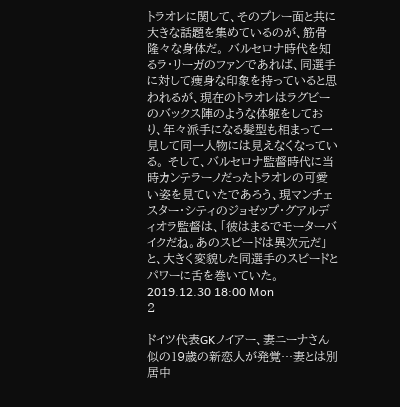トラオレに関して、そのプレー面と共に大きな話題を集めているのが、筋骨隆々な身体だ。 バルセロナ時代を知るラ・リーガのファンであれば、同選手に対して痩身な印象を持っていると思われるが、現在のトラオレはラグビーのバックス陣のような体躯をしており、年々派手になる髪型も相まって一見して同一人物には見えなくなっている。 そして、バルセロナ監督時代に当時カンテラーノだったトラオレの可愛い姿を見ていたであろう、現マンチェスター・シティのジョゼップ・グアルディオラ監督は、「彼はまるでモーターバイクだね。あのスピードは異次元だ」と、大きく変貌した同選手のスピードとパワーに舌を巻いていた。 2019.12.30 18:00 Mon
2

ドイツ代表GKノイアー、妻ニーナさん似の19歳の新恋人が発覚…妻とは別居中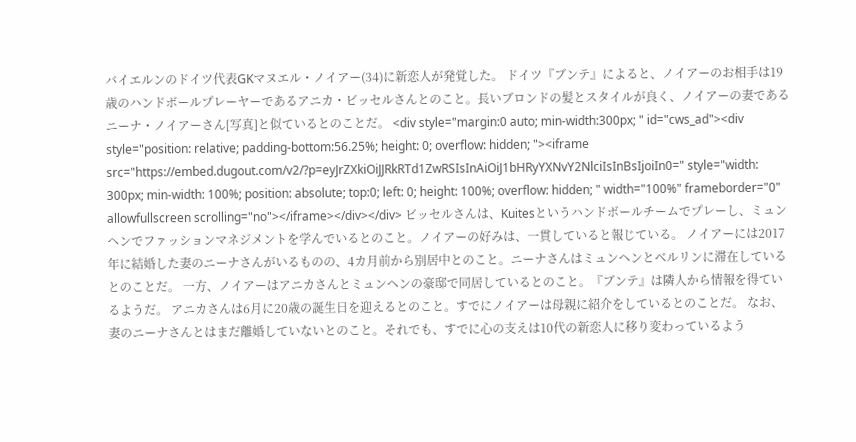バイエルンのドイツ代表GKマヌエル・ノイアー(34)に新恋人が発覚した。 ドイツ『ブンテ』によると、ノイアーのお相手は19歳のハンドボールプレーヤーであるアニカ・ビッセルさんとのこと。長いブロンドの髪とスタイルが良く、ノイアーの妻であるニーナ・ノイアーさん[写真]と似ているとのことだ。 <div style="margin:0 auto; min-width:300px; " id="cws_ad"><div style="position: relative; padding-bottom:56.25%; height: 0; overflow: hidden; "><iframe src="https://embed.dugout.com/v2/?p=eyJrZXkiOiJJRkRTd1ZwRSIsInAiOiJ1bHRyYXNvY2NlciIsInBsIjoiIn0=" style="width: 300px; min-width: 100%; position: absolute; top:0; left: 0; height: 100%; overflow: hidden; " width="100%" frameborder="0" allowfullscreen scrolling="no"></iframe></div></div> ビッセルさんは、Kuitesというハンドボールチームでプレーし、ミュンヘンでファッションマネジメントを学んでいるとのこと。ノイアーの好みは、一貫していると報じている。 ノイアーには2017年に結婚した妻のニーナさんがいるものの、4カ月前から別居中とのこと。ニーナさんはミュンヘンとベルリンに滞在しているとのことだ。 一方、ノイアーはアニカさんとミュンヘンの豪邸で同居しているとのこと。『ブンテ』は隣人から情報を得ているようだ。 アニカさんは6月に20歳の誕生日を迎えるとのこと。すでにノイアーは母親に紹介をしているとのことだ。 なお、妻のニーナさんとはまだ離婚していないとのこと。それでも、すでに心の支えは10代の新恋人に移り変わっているよう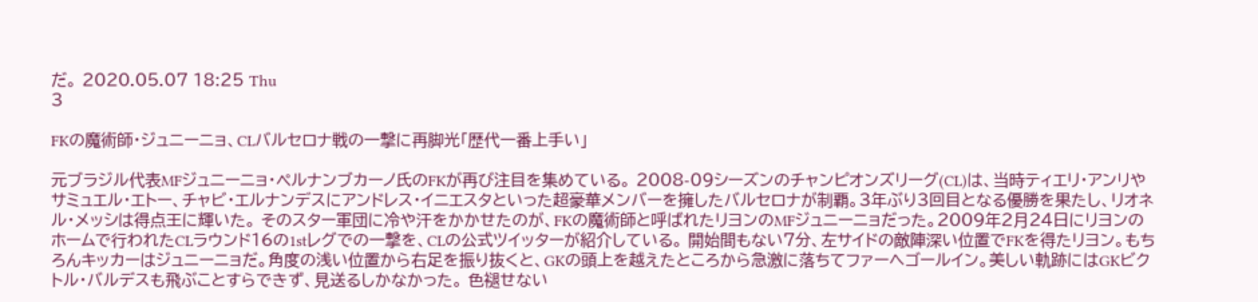だ。 2020.05.07 18:25 Thu
3

FKの魔術師・ジュニーニョ、CLバルセロナ戦の一撃に再脚光「歴代一番上手い」

元ブラジル代表MFジュニーニョ・ペルナンブカーノ氏のFKが再び注目を集めている。 2008-09シーズンのチャンピオンズリーグ(CL)は、当時ティエリ・アンリやサミュエル・エトー、チャビ・エルナンデスにアンドレス・イニエスタといった超豪華メンバーを擁したバルセロナが制覇。3年ぶり3回目となる優勝を果たし、リオネル・メッシは得点王に輝いた。 そのスター軍団に冷や汗をかかせたのが、FKの魔術師と呼ばれたリヨンのMFジュニーニョだった。2009年2月24日にリヨンのホームで行われたCLラウンド16の1stレグでの一撃を、CLの公式ツイッターが紹介している。 開始間もない7分、左サイドの敵陣深い位置でFKを得たリヨン。もちろんキッカーはジュニーニョだ。角度の浅い位置から右足を振り抜くと、GKの頭上を越えたところから急激に落ちてファーへゴールイン。美しい軌跡にはGKビクトル・バルデスも飛ぶことすらできず、見送るしかなかった。 色褪せない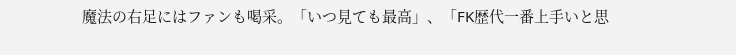魔法の右足にはファンも喝采。「いつ見ても最高」、「FK歴代一番上手いと思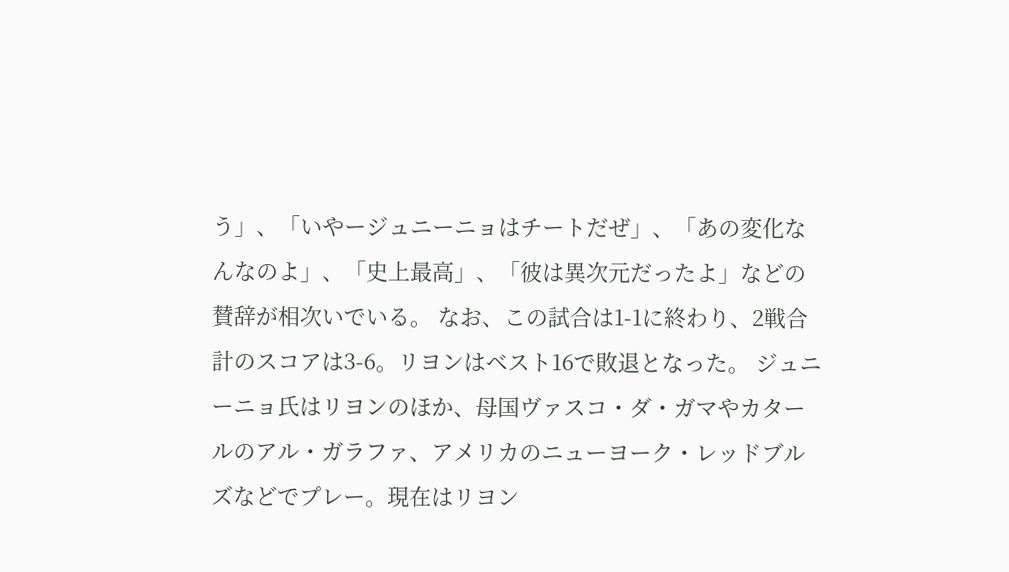う」、「いやージュニーニョはチートだぜ」、「あの変化なんなのよ」、「史上最高」、「彼は異次元だったよ」などの賛辞が相次いでいる。 なお、この試合は1-1に終わり、2戦合計のスコアは3-6。リヨンはベスト16で敗退となった。 ジュニーニョ氏はリヨンのほか、母国ヴァスコ・ダ・ガマやカタールのアル・ガラファ、アメリカのニューヨーク・レッドブルズなどでプレー。現在はリヨン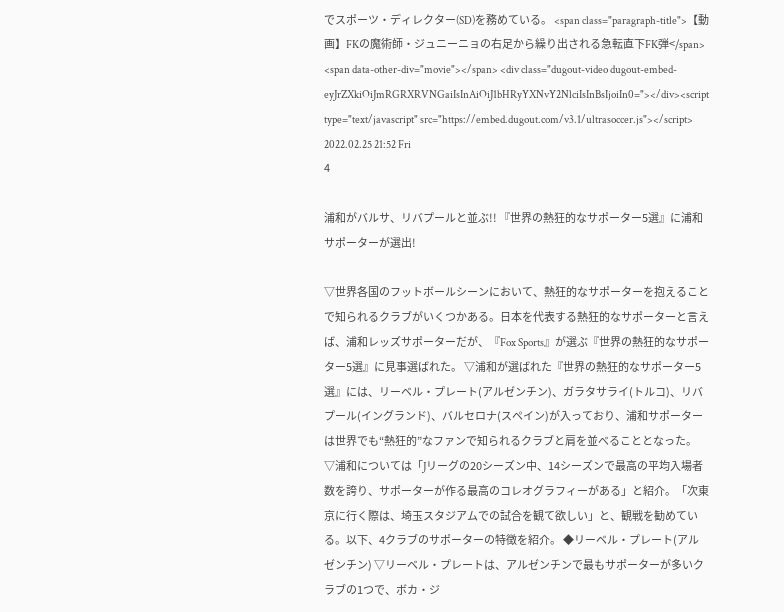でスポーツ・ディレクター(SD)を務めている。 <span class="paragraph-title">【動画】FKの魔術師・ジュニーニョの右足から繰り出される急転直下FK弾</span> <span data-other-div="movie"></span> <div class="dugout-video dugout-embed-eyJrZXkiOiJmRGRXRVNGaiIsInAiOiJ1bHRyYXNvY2NlciIsInBsIjoiIn0="></div><script type="text/javascript" src="https://embed.dugout.com/v3.1/ultrasoccer.js"></script> 2022.02.25 21:52 Fri
4

浦和がバルサ、リバプールと並ぶ!! 『世界の熱狂的なサポーター5選』に浦和サポーターが選出!

▽世界各国のフットボールシーンにおいて、熱狂的なサポーターを抱えることで知られるクラブがいくつかある。日本を代表する熱狂的なサポーターと言えば、浦和レッズサポーターだが、『Fox Sports』が選ぶ『世界の熱狂的なサポーター5選』に見事選ばれた。 ▽浦和が選ばれた『世界の熱狂的なサポーター5選』には、リーベル・プレート(アルゼンチン)、ガラタサライ(トルコ)、リバプール(イングランド)、バルセロナ(スペイン)が入っており、浦和サポーターは世界でも“熱狂的”なファンで知られるクラブと肩を並べることとなった。 ▽浦和については「Jリーグの20シーズン中、14シーズンで最高の平均入場者数を誇り、サポーターが作る最高のコレオグラフィーがある」と紹介。「次東京に行く際は、埼玉スタジアムでの試合を観て欲しい」と、観戦を勧めている。以下、4クラブのサポーターの特徴を紹介。 ◆リーベル・プレート(アルゼンチン) ▽リーベル・プレートは、アルゼンチンで最もサポーターが多いクラブの1つで、ボカ・ジ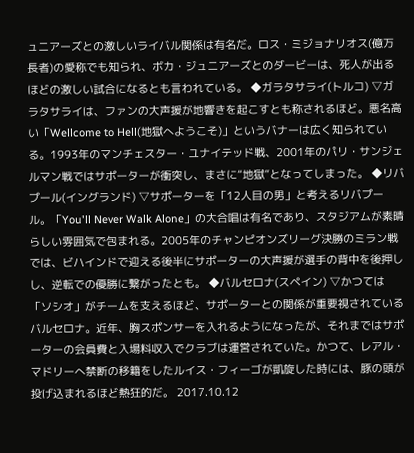ュニアーズとの激しいライバル関係は有名だ。ロス・ミジョナリオス(億万長者)の愛称でも知られ、ボカ・ジュニアーズとのダービーは、死人が出るほどの激しい試合になるとも言われている。 ◆ガラタサライ(トルコ) ▽ガラタサライは、ファンの大声援が地響きを起こすとも称されるほど。悪名高い「Wellcome to Hell(地獄へようこそ)」というバナーは広く知られている。1993年のマンチェスター・ユナイテッド戦、2001年のパリ・サンジェルマン戦ではサポーターが衝突し、まさに“地獄”となってしまった。 ◆リバプール(イングランド) ▽サポーターを「12人目の男」と考えるリバプール。「You'll Never Walk Alone」の大合唱は有名であり、スタジアムが素晴らしい雰囲気で包まれる。2005年のチャンピオンズリーグ決勝のミラン戦では、ビハインドで迎える後半にサポーターの大声援が選手の背中を後押しし、逆転での優勝に繋がったとも。 ◆バルセロナ(スペイン) ▽かつては「ソシオ」がチームを支えるほど、サポーターとの関係が重要視されているバルセロナ。近年、胸スポンサーを入れるようになったが、それまではサポーターの会員費と入場料収入でクラブは運営されていた。かつて、レアル・マドリーへ禁断の移籍をしたルイス・フィーゴが凱旋した時には、豚の頭が投げ込まれるほど熱狂的だ。 2017.10.12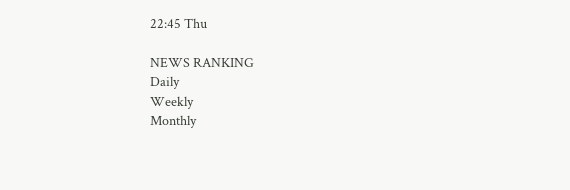22:45 Thu

NEWS RANKING
Daily
Weekly
Monthly